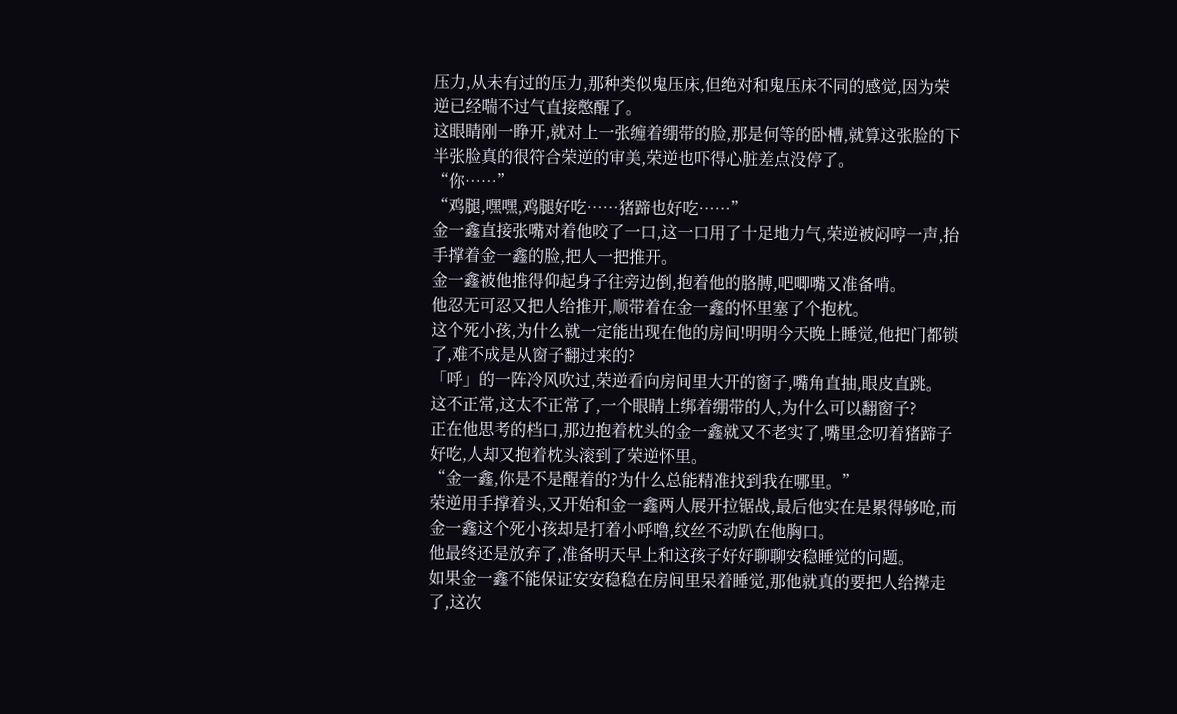压力,从未有过的压力,那种类似鬼压床,但绝对和鬼压床不同的感觉,因为荣逆已经喘不过气直接憋醒了。
这眼睛刚一睁开,就对上一张缠着绷带的脸,那是何等的卧槽,就算这张脸的下半张脸真的很符合荣逆的审美,荣逆也吓得心脏差点没停了。
“你……”
“鸡腿,嘿嘿,鸡腿好吃……猪蹄也好吃……”
金一鑫直接张嘴对着他咬了一口,这一口用了十足地力气,荣逆被闷哼一声,抬手撑着金一鑫的脸,把人一把推开。
金一鑫被他推得仰起身子往旁边倒,抱着他的胳膊,吧唧嘴又准备啃。
他忍无可忍又把人给推开,顺带着在金一鑫的怀里塞了个抱枕。
这个死小孩,为什么就一定能出现在他的房间!明明今天晚上睡觉,他把门都锁了,难不成是从窗子翻过来的?
「呼」的一阵冷风吹过,荣逆看向房间里大开的窗子,嘴角直抽,眼皮直跳。
这不正常,这太不正常了,一个眼睛上绑着绷带的人,为什么可以翻窗子?
正在他思考的档口,那边抱着枕头的金一鑫就又不老实了,嘴里念叨着猪蹄子好吃,人却又抱着枕头滚到了荣逆怀里。
“金一鑫,你是不是醒着的?为什么总能精准找到我在哪里。”
荣逆用手撑着头,又开始和金一鑫两人展开拉锯战,最后他实在是累得够呛,而金一鑫这个死小孩却是打着小呼噜,纹丝不动趴在他胸口。
他最终还是放弃了,准备明天早上和这孩子好好聊聊安稳睡觉的问题。
如果金一鑫不能保证安安稳稳在房间里呆着睡觉,那他就真的要把人给撵走了,这次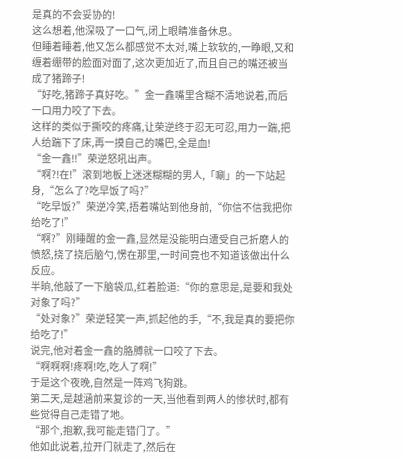是真的不会妥协的!
这么想着,他深吸了一口气,闭上眼睛准备休息。
但睡着睡着,他又怎么都感觉不太对,嘴上软软的,一睁眼,又和缠着绷带的脸面对面了,这次更加近了,而且自己的嘴还被当成了猪蹄子!
“好吃,猪蹄子真好吃。”金一鑫嘴里含糊不清地说着,而后一口用力咬了下去。
这样的类似于撕咬的疼痛,让荣逆终于忍无可忍,用力一踹,把人给踹下了床,再一摸自己的嘴巴,全是血!
“金一鑫!!”荣逆怒吼出声。
“啊?!在!”滚到地板上迷迷糊糊的男人,「唰」的一下站起身,“怎么了?吃早饭了吗?”
“吃早饭?”荣逆冷笑,捂着嘴站到他身前,“你信不信我把你给吃了!”
“啊?”刚睡醒的金一鑫,显然是没能明白遭受自己折磨人的愤怒,挠了挠后脑勺,愣在那里,一时间竟也不知道该做出什么反应。
半晌,他敲了一下脑袋瓜,红着脸道:“你的意思是,是要和我处对象了吗?”
“处对象?”荣逆轻笑一声,抓起他的手,“不,我是真的要把你给吃了!”
说完,他对着金一鑫的胳膊就一口咬了下去。
“啊啊啊!疼啊!吃,吃人了啊!”
于是这个夜晚,自然是一阵鸡飞狗跳。
第二天,是越涵前来复诊的一天,当他看到两人的惨状时,都有些觉得自己走错了地。
“那个,抱歉,我可能走错门了。”
他如此说着,拉开门就走了,然后在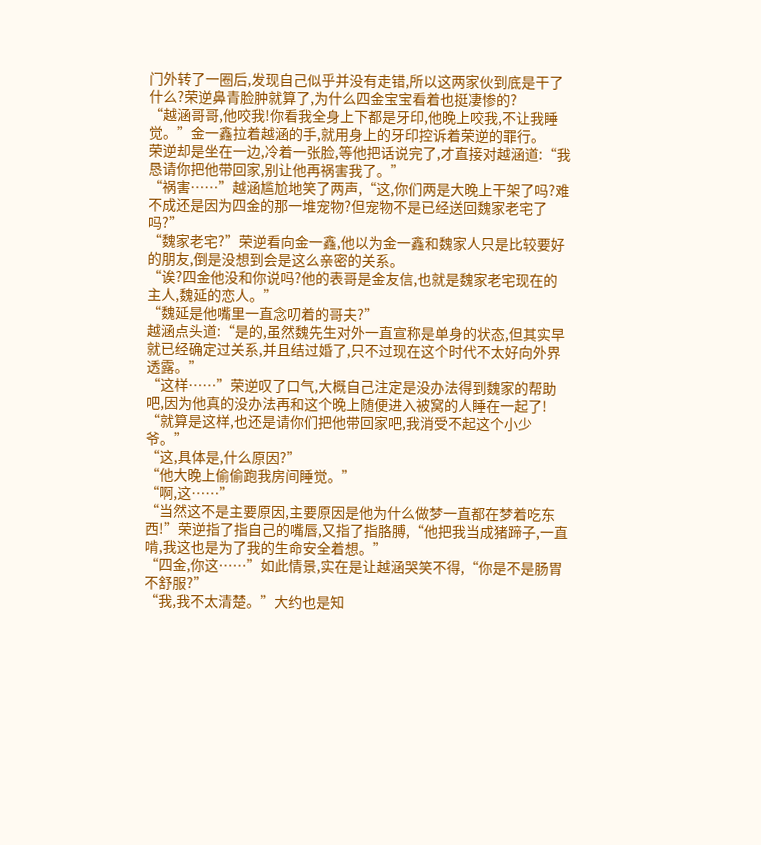门外转了一圈后,发现自己似乎并没有走错,所以这两家伙到底是干了什么?荣逆鼻青脸肿就算了,为什么四金宝宝看着也挺凄惨的?
“越涵哥哥,他咬我!你看我全身上下都是牙印,他晚上咬我,不让我睡觉。”金一鑫拉着越涵的手,就用身上的牙印控诉着荣逆的罪行。
荣逆却是坐在一边,冷着一张脸,等他把话说完了,才直接对越涵道:“我恳请你把他带回家,别让他再祸害我了。”
“祸害……”越涵尴尬地笑了两声,“这,你们两是大晚上干架了吗?难不成还是因为四金的那一堆宠物?但宠物不是已经送回魏家老宅了吗?”
“魏家老宅?”荣逆看向金一鑫,他以为金一鑫和魏家人只是比较要好的朋友,倒是没想到会是这么亲密的关系。
“诶?四金他没和你说吗?他的表哥是金友信,也就是魏家老宅现在的主人,魏延的恋人。”
“魏延是他嘴里一直念叨着的哥夫?”
越涵点头道:“是的,虽然魏先生对外一直宣称是单身的状态,但其实早就已经确定过关系,并且结过婚了,只不过现在这个时代不太好向外界透露。”
“这样……”荣逆叹了口气,大概自己注定是没办法得到魏家的帮助吧,因为他真的没办法再和这个晚上随便进入被窝的人睡在一起了!
“就算是这样,也还是请你们把他带回家吧,我消受不起这个小少爷。”
“这,具体是,什么原因?”
“他大晚上偷偷跑我房间睡觉。”
“啊,这……”
“当然这不是主要原因,主要原因是他为什么做梦一直都在梦着吃东西!”荣逆指了指自己的嘴唇,又指了指胳膊,“他把我当成猪蹄子,一直啃,我这也是为了我的生命安全着想。”
“四金,你这……”如此情景,实在是让越涵哭笑不得,“你是不是肠胃不舒服?”
“我,我不太清楚。”大约也是知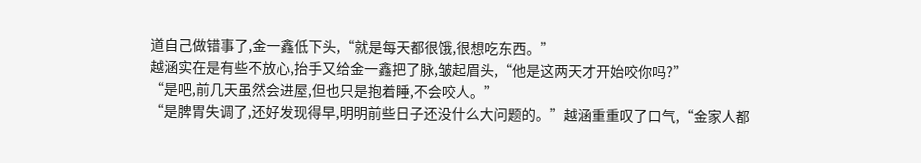道自己做错事了,金一鑫低下头,“就是每天都很饿,很想吃东西。”
越涵实在是有些不放心,抬手又给金一鑫把了脉,皱起眉头,“他是这两天才开始咬你吗?”
“是吧,前几天虽然会进屋,但也只是抱着睡,不会咬人。”
“是脾胃失调了,还好发现得早,明明前些日子还没什么大问题的。”越涵重重叹了口气,“金家人都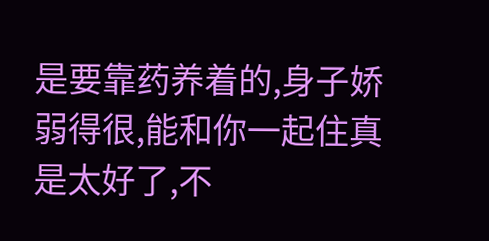是要靠药养着的,身子娇弱得很,能和你一起住真是太好了,不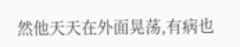然他天天在外面晃荡,有病也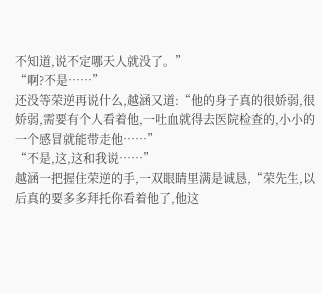不知道,说不定哪天人就没了。”
“啊?不是……”
还没等荣逆再说什么,越涵又道:“他的身子真的很娇弱,很娇弱,需要有个人看着他,一吐血就得去医院检查的,小小的一个感冒就能带走他……”
“不是,这,这和我说……”
越涵一把握住荣逆的手,一双眼睛里满是诚恳,“荣先生,以后真的要多多拜托你看着他了,他这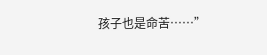孩子也是命苦……”